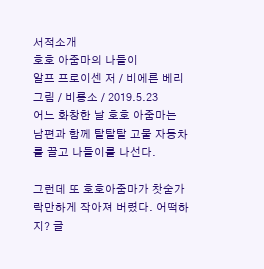서적소개
호호 아줌마의 나들이
알프 프로이센 저 / 비에른 베리 그림 / 비룡소 / 2019.5.23
어느 화창한 날 호호 아줌마는 남편과 함께 탈탈탈 고물 자동차를 끌고 나들이를 나선다.

그런데 또 호호아줌마가 찻숟가락만하게 작아져 버렸다. 어떡하지? 글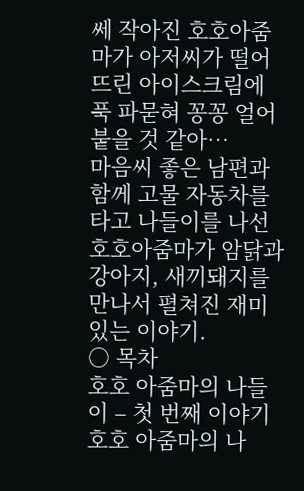쎄 작아진 호호아줌마가 아저씨가 떨어뜨린 아이스크림에 푹 파묻혀 꽁꽁 얼어붙을 것 같아…
마음씨 좋은 남편과 함께 고물 자동차를 타고 나들이를 나선 호호아줌마가 암닭과 강아지, 새끼돼지를 만나서 펼쳐진 재미있는 이야기.
○ 목차
호호 아줌마의 나들이 – 첫 번째 이야기
호호 아줌마의 나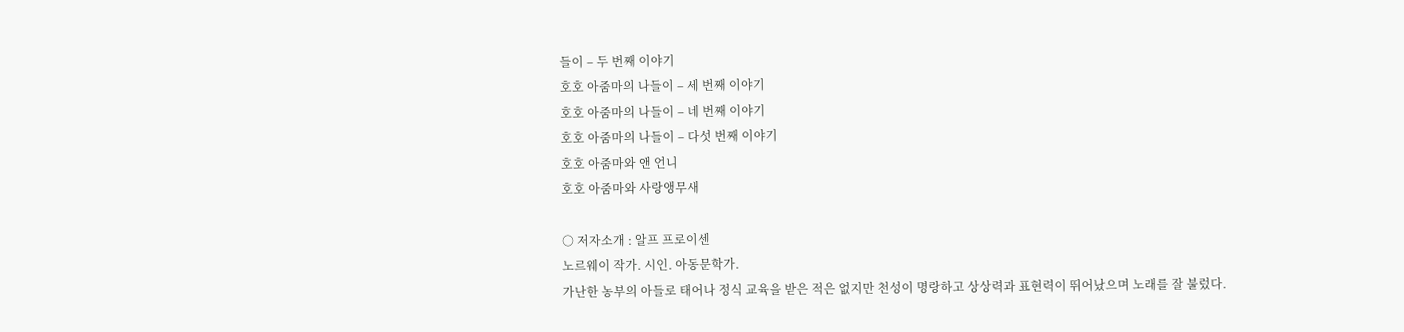들이 – 두 번째 이야기
호호 아줌마의 나들이 – 세 번째 이야기
호호 아줌마의 나들이 – 네 번째 이야기
호호 아줌마의 나들이 – 다섯 번째 이야기
호호 아줌마와 앤 언니
호호 아줌마와 사랑앵무새

○ 저자소개 : 알프 프로이센
노르웨이 작가. 시인. 아동문학가.
가난한 농부의 아들로 태어나 정식 교육을 받은 적은 없지만 천성이 명랑하고 상상력과 표현력이 뛰어났으며 노래를 잘 불렀다.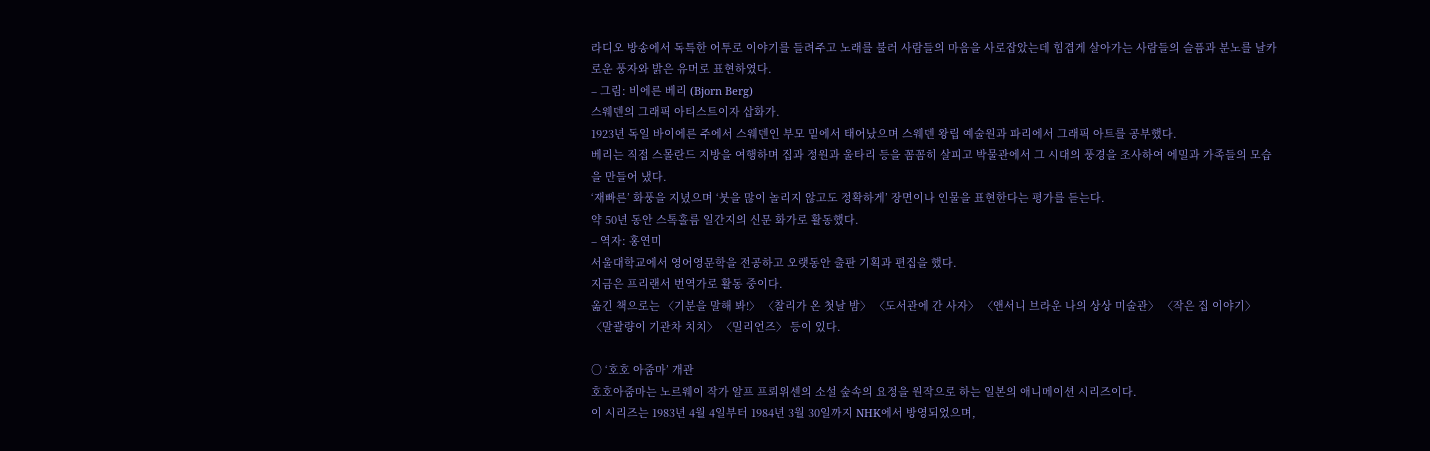라디오 방송에서 독특한 어투로 이야기를 들려주고 노래를 불러 사람들의 마음을 사로잡았는데 힘겹게 살아가는 사람들의 슬픔과 분노를 날카로운 풍자와 밝은 유머로 표현하였다.
– 그림: 비에른 베리 (Bjorn Berg)
스웨덴의 그래픽 아티스트이자 삽화가.
1923년 독일 바이에른 주에서 스웨덴인 부모 밑에서 태어났으며 스웨덴 왕립 예술원과 파리에서 그래픽 아트를 공부했다.
베리는 직접 스몰란드 지방을 여행하며 집과 정원과 울타리 등을 꼼꼼히 살피고 박물관에서 그 시대의 풍경을 조사하여 에밀과 가족들의 모습을 만들어 냈다.
‘재빠른’ 화풍을 지녔으며 ‘붓을 많이 놀리지 않고도 정확하게’ 장면이나 인물을 표현한다는 평가를 듣는다.
약 50년 동안 스톡홀름 일간지의 신문 화가로 활동했다.
– 역자: 홍연미
서울대학교에서 영어영문학을 전공하고 오랫동안 출판 기획과 편집을 했다.
지금은 프리랜서 번역가로 활동 중이다.
옮긴 책으로는 〈기분을 말해 봐!〉 〈찰리가 온 첫날 밤〉 〈도서관에 간 사자〉 〈앤서니 브라운 나의 상상 미술관〉 〈작은 집 이야기〉 〈말괄량이 기관차 치치〉 〈밀리언즈〉 등이 있다.

○ ‘호호 아줌마’ 개관
호호아줌마는 노르웨이 작가 알프 프뢰위센의 소설 숲속의 요정을 원작으로 하는 일본의 애니메이션 시리즈이다.
이 시리즈는 1983년 4월 4일부터 1984년 3월 30일까지 NHK에서 방영되었으며,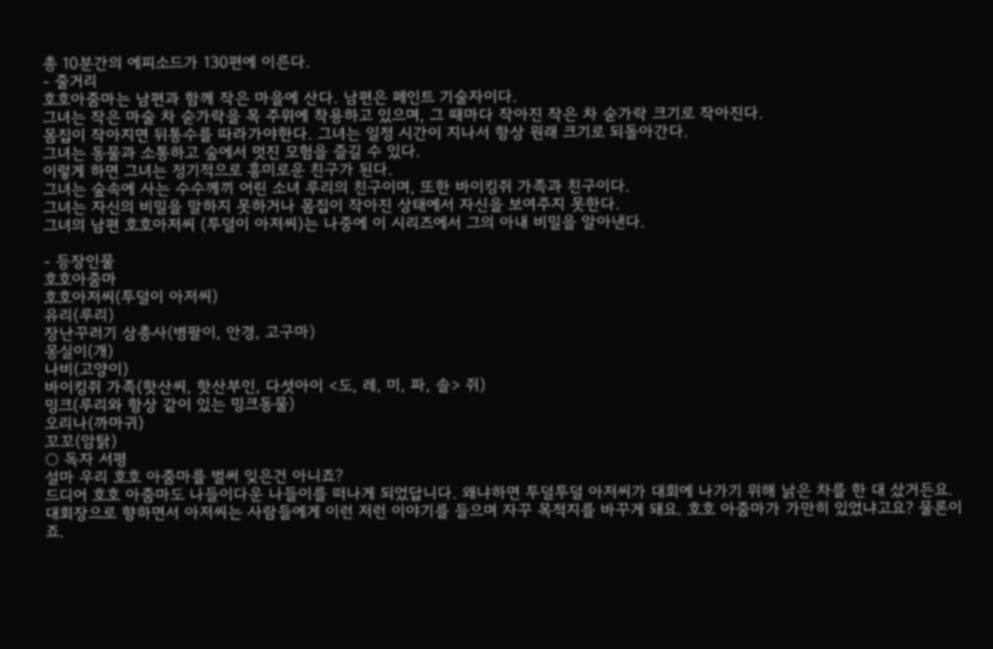총 10분간의 에피소드가 130편에 이른다.
- 줄거리
호호아줌마는 남편과 함께 작은 마을에 산다. 남편은 페인트 기술자이다.
그녀는 작은 마술 차 숟가락을 목 주위에 착용하고 있으며, 그 때마다 작아진 작은 차 숟가락 크기로 작아진다.
몸집이 작아지면 뒤통수를 따라가야한다. 그녀는 일정 시간이 지나서 항상 원래 크기로 되돌아간다.
그녀는 동물과 소통하고 숲에서 멋진 모험을 즐길 수 있다.
이렇게 하면 그녀는 정기적으로 흥미로운 친구가 된다.
그녀는 숲속에 사는 수수께끼 어린 소녀 루리의 친구이며, 또한 바이킹쥐 가족과 친구이다.
그녀는 자신의 비밀을 말하지 못하거나 몸집이 작아진 상태에서 자신을 보여주지 못한다.
그녀의 남편 호호아저씨 (투덜이 아저씨)는 나중에 이 시리즈에서 그의 아내 비밀을 알아낸다.

- 등장인물
호호아줌마
호호아저씨(투덜이 아저씨)
유리(루리)
장난꾸러기 삼총사(병팔이, 안경, 고구마)
몽실이(개)
나비(고양이)
바이킹쥐 가족(핫산씨, 핫산부인, 다섯아이 <도, 레, 미, 파, 솔> 쥐)
밍크(루리와 항상 같이 있는 밍크동물)
오리나(까마귀)
꼬꼬(암탉)
○ 독자 서평
설마 우리 호호 아줌마를 벌써 잊은건 아니죠?
드디어 호호 아줌마도 나들이다운 나들이를 떠나게 되었답니다. 왜냐하면 투덜투덜 아저씨가 대회에 나가기 위해 낡은 차를 한 대 샀거든요. 대회장으로 향하면서 아저씨는 사람들에게 이런 저런 이야기를 들으며 자꾸 목적지를 바꾸게 돼요. 호호 아줌마가 가만히 있었냐고요? 물론이죠.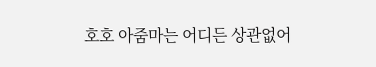호호 아줌마는 어디든 상관없어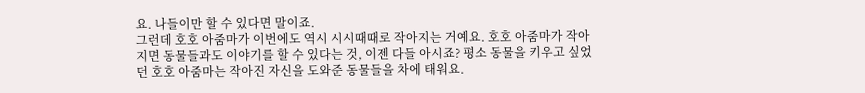요. 나들이만 할 수 있다면 말이죠.
그런데 호호 아줌마가 이번에도 역시 시시때때로 작아지는 거예요. 호호 아줌마가 작아지면 동물들과도 이야기를 할 수 있다는 것, 이젠 다들 아시죠? 평소 동물을 키우고 싶었던 호호 아줌마는 작아진 자신을 도와준 동물들을 차에 태워요.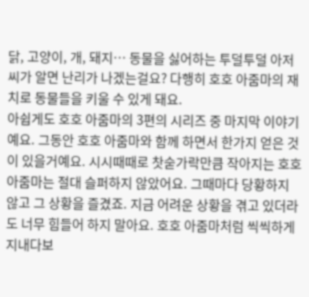닭, 고양이, 개, 돼지… 동물을 싫어하는 투덜투덜 아저씨가 알면 난리가 나겠는걸요? 다행히 호호 아줌마의 재치로 동물들을 키울 수 있게 돼요.
아쉽게도 호호 아줌마의 3편의 시리즈 중 마지막 이야기예요. 그동안 호호 아줌마와 함께 하면서 한가지 얻은 것이 있을거예요. 시시때때로 찻숟가락만큼 작아지는 호호 아줌마는 절대 슬퍼하지 않았어요. 그때마다 당황하지 않고 그 상황을 즐겼죠. 지금 어려운 상황을 겪고 있더라도 너무 힘들어 하지 말아요. 호호 아줌마처럼 씩씩하게 지내다보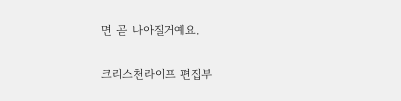면 곧 나아질거예요.

크리스천라이프 편집부